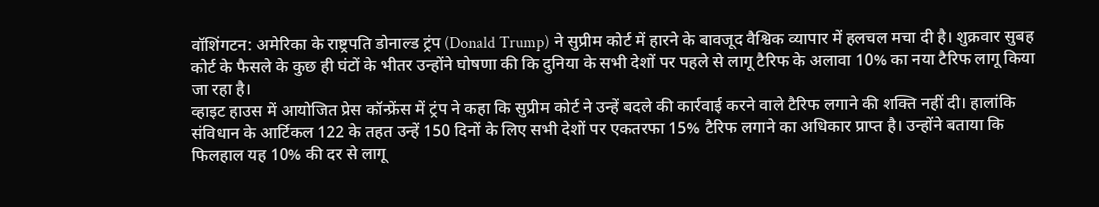वॉशिंगटन: अमेरिका के राष्ट्रपति डोनाल्ड ट्रंप (Donald Trump) ने सुप्रीम कोर्ट में हारने के बावजूद वैश्विक व्यापार में हलचल मचा दी है। शुक्रवार सुबह कोर्ट के फैसले के कुछ ही घंटों के भीतर उन्होंने घोषणा की कि दुनिया के सभी देशों पर पहले से लागू टैरिफ के अलावा 10% का नया टैरिफ लागू किया जा रहा है।
व्हाइट हाउस में आयोजित प्रेस कॉन्फ्रेंस में ट्रंप ने कहा कि सुप्रीम कोर्ट ने उन्हें बदले की कार्रवाई करने वाले टैरिफ लगाने की शक्ति नहीं दी। हालांकि संविधान के आर्टिकल 122 के तहत उन्हें 150 दिनों के लिए सभी देशों पर एकतरफा 15% टैरिफ लगाने का अधिकार प्राप्त है। उन्होंने बताया कि फिलहाल यह 10% की दर से लागू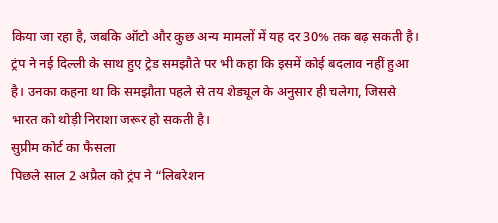किया जा रहा है, जबकि ऑटो और कुछ अन्य मामलों में यह दर 30% तक बढ़ सकती है।
ट्रंप ने नई दिल्ली के साथ हुए ट्रेड समझौते पर भी कहा कि इसमें कोई बदलाव नहीं हुआ है। उनका कहना था कि समझौता पहले से तय शेड्यूल के अनुसार ही चलेगा, जिससे भारत को थोड़ी निराशा जरूर हो सकती है।
सुप्रीम कोर्ट का फैसला
पिछले साल 2 अप्रैल को ट्रंप ने “लिबरेशन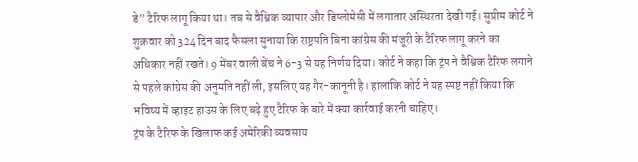डे” टैरिफ लागू किया था। तब से वैश्विक व्यापार और डिप्लोमेसी में लगातार अस्थिरता देखी गई। सुप्रीम कोर्ट ने शुक्रवार को 324 दिन बाद फैसला सुनाया कि राष्ट्रपति बिना कांग्रेस की मंजूरी के टैरिफ लागू करने का अधिकार नहीं रखते। 9 मेंबर वाली बेंच ने 6-3 से यह निर्णय दिया। कोर्ट ने कहा कि ट्रंप ने वैश्विक टैरिफ लगाने से पहले कांग्रेस की अनुमति नहीं ली, इसलिए यह गैर-कानूनी है। हालांकि कोर्ट ने यह स्पष्ट नहीं किया कि भविष्य में व्हाइट हाउस के लिए बढ़े हुए टैरिफ के बारे में क्या कार्रवाई करनी चाहिए।
ट्रंप के टैरिफ के खिलाफ कई अमेरिकी व्यवसाय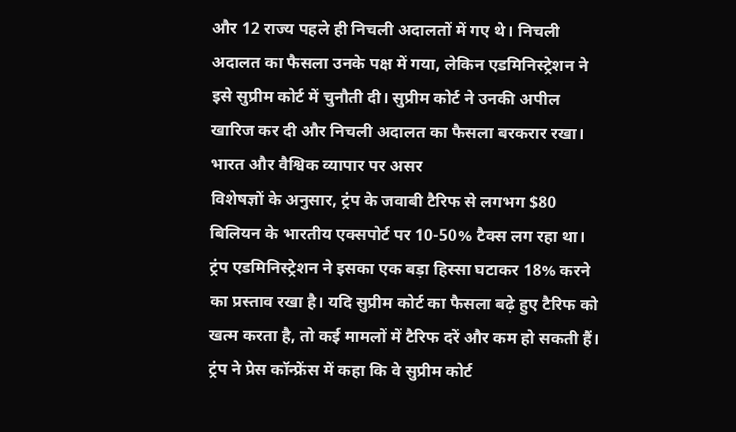और 12 राज्य पहले ही निचली अदालतों में गए थे। निचली अदालत का फैसला उनके पक्ष में गया, लेकिन एडमिनिस्ट्रेशन ने इसे सुप्रीम कोर्ट में चुनौती दी। सुप्रीम कोर्ट ने उनकी अपील खारिज कर दी और निचली अदालत का फैसला बरकरार रखा।
भारत और वैश्विक व्यापार पर असर
विशेषज्ञों के अनुसार, ट्रंप के जवाबी टैरिफ से लगभग $80 बिलियन के भारतीय एक्सपोर्ट पर 10-50% टैक्स लग रहा था। ट्रंप एडमिनिस्ट्रेशन ने इसका एक बड़ा हिस्सा घटाकर 18% करने का प्रस्ताव रखा है। यदि सुप्रीम कोर्ट का फैसला बढ़े हुए टैरिफ को खत्म करता है, तो कई मामलों में टैरिफ दरें और कम हो सकती हैं।
ट्रंप ने प्रेस कॉन्फ्रेंस में कहा कि वे सुप्रीम कोर्ट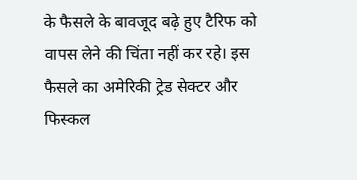के फैसले के बावजूद बढ़े हुए टैरिफ को वापस लेने की चिंता नहीं कर रहे। इस फैसले का अमेरिकी ट्रेड सेक्टर और फिस्कल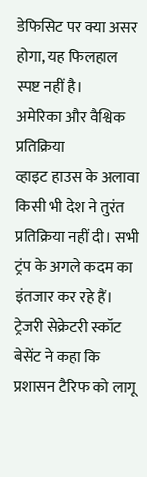डेफिसिट पर क्या असर होगा, यह फिलहाल स्पष्ट नहीं है।
अमेरिका और वैश्विक प्रतिक्रिया
व्हाइट हाउस के अलावा किसी भी देश ने तुरंत प्रतिक्रिया नहीं दी। सभी ट्रंप के अगले कदम का इंतजार कर रहे हैं। ट्रेजरी सेक्रेटरी स्कॉट बेसेंट ने कहा कि प्रशासन टैरिफ को लागू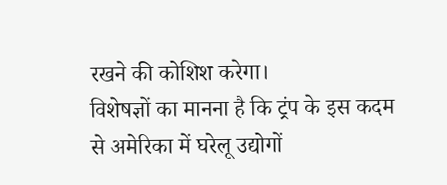रखने की कोशिश करेगा।
विशेषज्ञों का मानना है कि ट्रंप के इस कदम से अमेरिका में घरेलू उद्योगों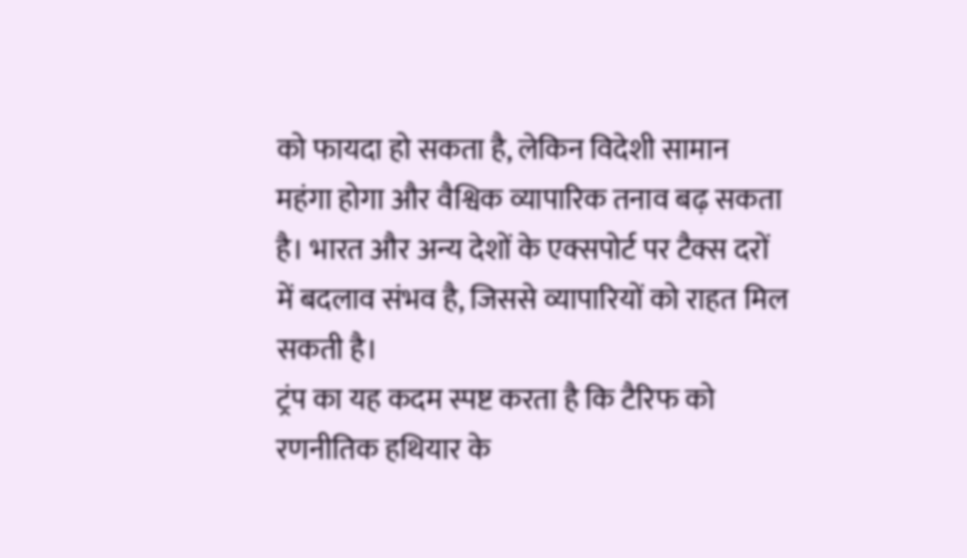को फायदा हो सकता है, लेकिन विदेशी सामान महंगा होगा और वैश्विक व्यापारिक तनाव बढ़ सकता है। भारत और अन्य देशों के एक्सपोर्ट पर टैक्स दरों में बदलाव संभव है, जिससे व्यापारियों को राहत मिल सकती है।
ट्रंप का यह कदम स्पष्ट करता है कि टैरिफ को रणनीतिक हथियार के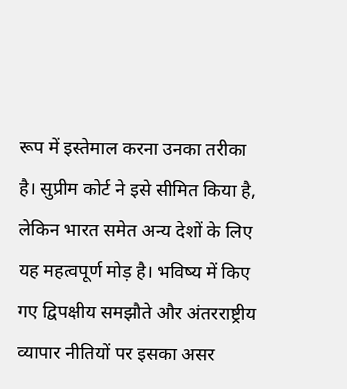रूप में इस्तेमाल करना उनका तरीका है। सुप्रीम कोर्ट ने इसे सीमित किया है, लेकिन भारत समेत अन्य देशों के लिए यह महत्वपूर्ण मोड़ है। भविष्य में किए गए द्विपक्षीय समझौते और अंतरराष्ट्रीय व्यापार नीतियों पर इसका असर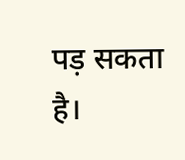पड़ सकता है।